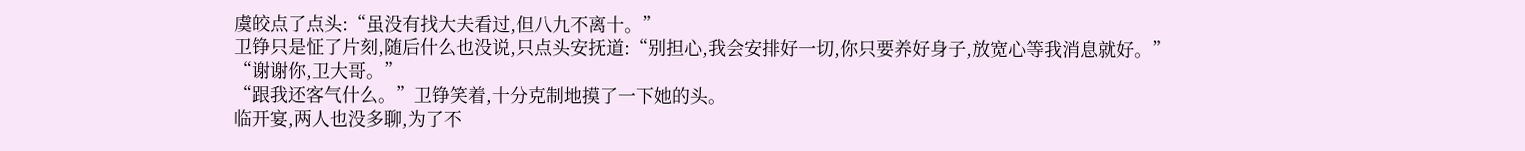虞皎点了点头:“虽没有找大夫看过,但八九不离十。”
卫铮只是怔了片刻,随后什么也没说,只点头安抚道:“别担心,我会安排好一切,你只要养好身子,放宽心等我消息就好。”
“谢谢你,卫大哥。”
“跟我还客气什么。”卫铮笑着,十分克制地摸了一下她的头。
临开宴,两人也没多聊,为了不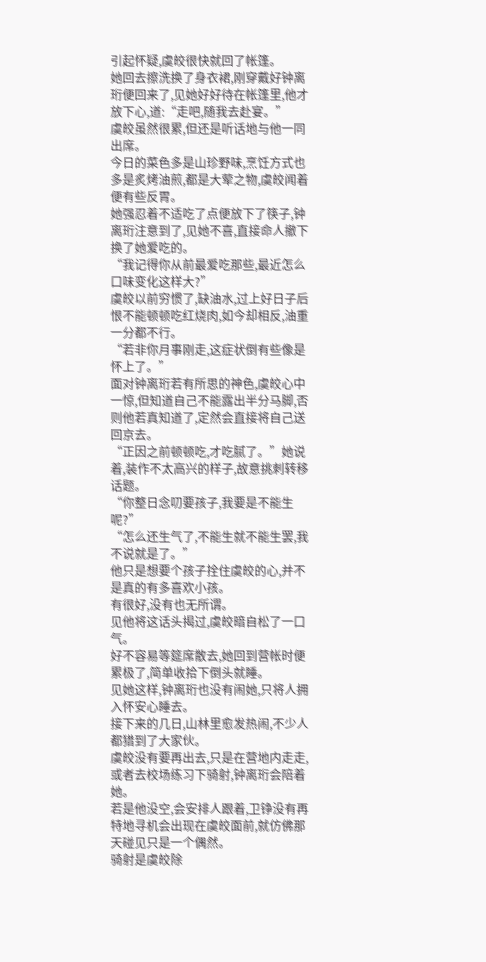引起怀疑,虞皎很快就回了帐篷。
她回去擦洗换了身衣裙,刚穿戴好钟离珩便回来了,见她好好待在帐篷里,他才放下心,道:“走吧,随我去赴宴。”
虞皎虽然很累,但还是听话地与他一同出席。
今日的菜色多是山珍野味,烹饪方式也多是炙烤油煎,都是大荤之物,虞皎闻着便有些反胃。
她强忍着不适吃了点便放下了筷子,钟离珩注意到了,见她不喜,直接命人撤下换了她爱吃的。
“我记得你从前最爱吃那些,最近怎么口味变化这样大?”
虞皎以前穷惯了,缺油水,过上好日子后恨不能顿顿吃红烧肉,如今却相反,油重一分都不行。
“若非你月事刚走,这症状倒有些像是怀上了。”
面对钟离珩若有所思的神色,虞皎心中一惊,但知道自己不能露出半分马脚,否则他若真知道了,定然会直接将自己送回京去。
“正因之前顿顿吃,才吃腻了。”她说着,装作不太高兴的样子,故意挑刺转移话题。
“你整日念叨要孩子,我要是不能生呢?”
“怎么还生气了,不能生就不能生罢,我不说就是了。”
他只是想要个孩子拴住虞皎的心,并不是真的有多喜欢小孩。
有很好,没有也无所谓。
见他将这话头揭过,虞皎暗自松了一口气。
好不容易等筵席散去,她回到营帐时便累极了,简单收拾下倒头就睡。
见她这样,钟离珩也没有闹她,只将人拥入怀安心睡去。
接下来的几日,山林里愈发热闹,不少人都猎到了大家伙。
虞皎没有要再出去,只是在营地内走走,或者去校场练习下骑射,钟离珩会陪着她。
若是他没空,会安排人跟着,卫铮没有再特地寻机会出现在虞皎面前,就仿佛那天碰见只是一个偶然。
骑射是虞皎除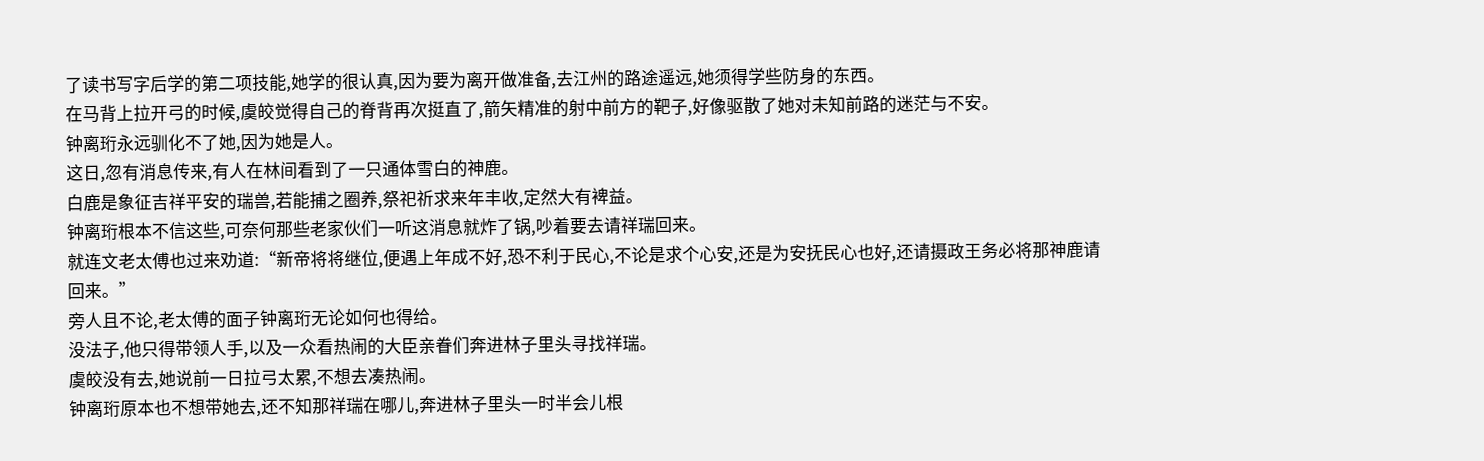了读书写字后学的第二项技能,她学的很认真,因为要为离开做准备,去江州的路途遥远,她须得学些防身的东西。
在马背上拉开弓的时候,虞皎觉得自己的脊背再次挺直了,箭矢精准的射中前方的靶子,好像驱散了她对未知前路的迷茫与不安。
钟离珩永远驯化不了她,因为她是人。
这日,忽有消息传来,有人在林间看到了一只通体雪白的神鹿。
白鹿是象征吉祥平安的瑞兽,若能捕之圈养,祭祀祈求来年丰收,定然大有裨益。
钟离珩根本不信这些,可奈何那些老家伙们一听这消息就炸了锅,吵着要去请祥瑞回来。
就连文老太傅也过来劝道:“新帝将将继位,便遇上年成不好,恐不利于民心,不论是求个心安,还是为安抚民心也好,还请摄政王务必将那神鹿请回来。”
旁人且不论,老太傅的面子钟离珩无论如何也得给。
没法子,他只得带领人手,以及一众看热闹的大臣亲眷们奔进林子里头寻找祥瑞。
虞皎没有去,她说前一日拉弓太累,不想去凑热闹。
钟离珩原本也不想带她去,还不知那祥瑞在哪儿,奔进林子里头一时半会儿根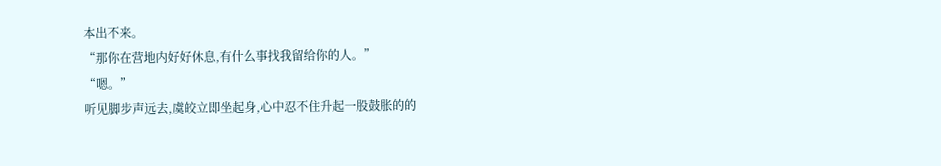本出不来。
“那你在营地内好好休息,有什么事找我留给你的人。”
“嗯。”
听见脚步声远去,虞皎立即坐起身,心中忍不住升起一股鼓胀的的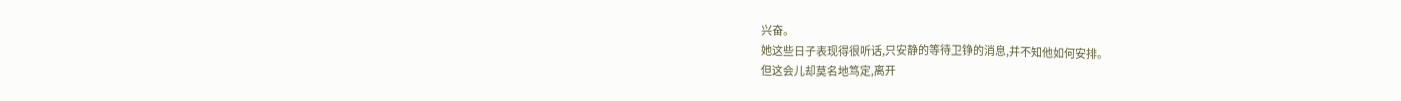兴奋。
她这些日子表现得很听话,只安静的等待卫铮的消息,并不知他如何安排。
但这会儿却莫名地笃定,离开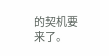的契机要来了。